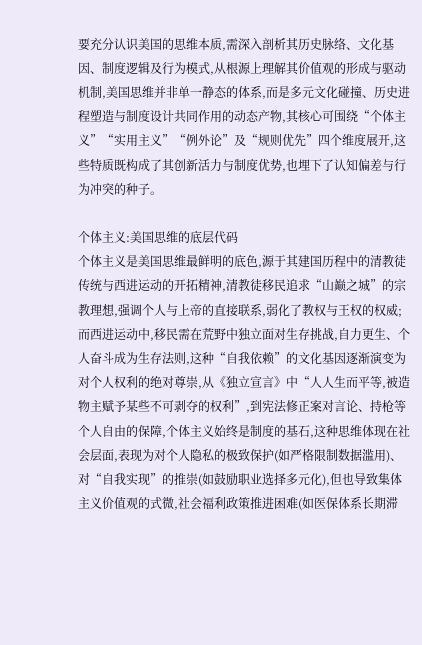要充分认识美国的思维本质,需深入剖析其历史脉络、文化基因、制度逻辑及行为模式,从根源上理解其价值观的形成与驱动机制,美国思维并非单一静态的体系,而是多元文化碰撞、历史进程塑造与制度设计共同作用的动态产物,其核心可围绕“个体主义”“实用主义”“例外论”及“规则优先”四个维度展开,这些特质既构成了其创新活力与制度优势,也埋下了认知偏差与行为冲突的种子。

个体主义:美国思维的底层代码
个体主义是美国思维最鲜明的底色,源于其建国历程中的清教徒传统与西进运动的开拓精神,清教徒移民追求“山巅之城”的宗教理想,强调个人与上帝的直接联系,弱化了教权与王权的权威;而西进运动中,移民需在荒野中独立面对生存挑战,自力更生、个人奋斗成为生存法则,这种“自我依赖”的文化基因逐渐演变为对个人权利的绝对尊崇,从《独立宣言》中“人人生而平等,被造物主赋予某些不可剥夺的权利”,到宪法修正案对言论、持枪等个人自由的保障,个体主义始终是制度的基石,这种思维体现在社会层面,表现为对个人隐私的极致保护(如严格限制数据滥用)、对“自我实现”的推崇(如鼓励职业选择多元化),但也导致集体主义价值观的式微,社会福利政策推进困难(如医保体系长期滞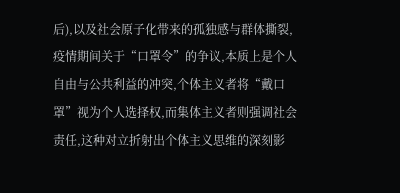后),以及社会原子化带来的孤独感与群体撕裂,疫情期间关于“口罩令”的争议,本质上是个人自由与公共利益的冲突,个体主义者将“戴口罩”视为个人选择权,而集体主义者则强调社会责任,这种对立折射出个体主义思维的深刻影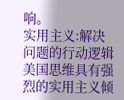响。
实用主义:解决问题的行动逻辑
美国思维具有强烈的实用主义倾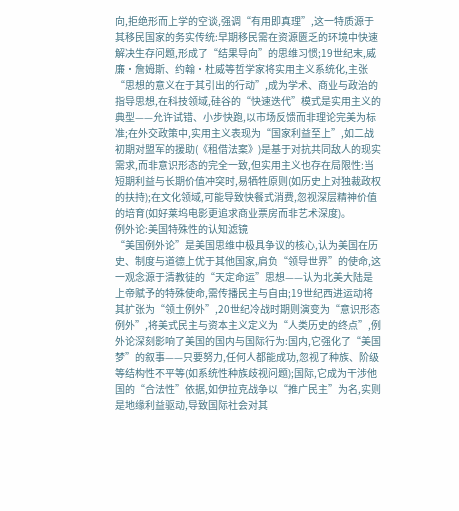向,拒绝形而上学的空谈,强调“有用即真理”,这一特质源于其移民国家的务实传统:早期移民需在资源匮乏的环境中快速解决生存问题,形成了“结果导向”的思维习惯;19世纪末,威廉·詹姆斯、约翰·杜威等哲学家将实用主义系统化,主张“思想的意义在于其引出的行动”,成为学术、商业与政治的指导思想,在科技领域,硅谷的“快速迭代”模式是实用主义的典型——允许试错、小步快跑,以市场反馈而非理论完美为标准;在外交政策中,实用主义表现为“国家利益至上”,如二战初期对盟军的援助(《租借法案》)是基于对抗共同敌人的现实需求,而非意识形态的完全一致,但实用主义也存在局限性:当短期利益与长期价值冲突时,易牺牲原则(如历史上对独裁政权的扶持);在文化领域,可能导致快餐式消费,忽视深层精神价值的培育(如好莱坞电影更追求商业票房而非艺术深度)。
例外论:美国特殊性的认知滤镜
“美国例外论”是美国思维中极具争议的核心,认为美国在历史、制度与道德上优于其他国家,肩负“领导世界”的使命,这一观念源于清教徒的“天定命运”思想——认为北美大陆是上帝赋予的特殊使命,需传播民主与自由;19世纪西进运动将其扩张为“领土例外”,20世纪冷战时期则演变为“意识形态例外”,将美式民主与资本主义定义为“人类历史的终点”,例外论深刻影响了美国的国内与国际行为:国内,它强化了“美国梦”的叙事——只要努力,任何人都能成功,忽视了种族、阶级等结构性不平等(如系统性种族歧视问题);国际,它成为干涉他国的“合法性”依据,如伊拉克战争以“推广民主”为名,实则是地缘利益驱动,导致国际社会对其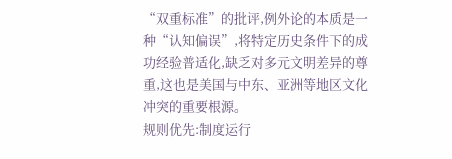“双重标准”的批评,例外论的本质是一种“认知偏误”,将特定历史条件下的成功经验普适化,缺乏对多元文明差异的尊重,这也是美国与中东、亚洲等地区文化冲突的重要根源。
规则优先:制度运行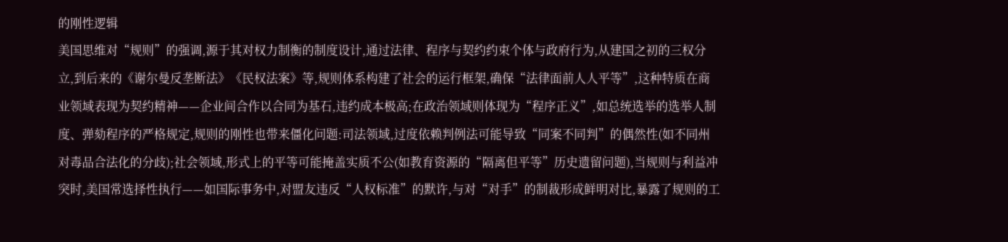的刚性逻辑
美国思维对“规则”的强调,源于其对权力制衡的制度设计,通过法律、程序与契约约束个体与政府行为,从建国之初的三权分立,到后来的《谢尔曼反垄断法》《民权法案》等,规则体系构建了社会的运行框架,确保“法律面前人人平等”,这种特质在商业领域表现为契约精神——企业间合作以合同为基石,违约成本极高;在政治领域则体现为“程序正义”,如总统选举的选举人制度、弹劾程序的严格规定,规则的刚性也带来僵化问题:司法领域,过度依赖判例法可能导致“同案不同判”的偶然性(如不同州对毒品合法化的分歧);社会领域,形式上的平等可能掩盖实质不公(如教育资源的“隔离但平等”历史遗留问题),当规则与利益冲突时,美国常选择性执行——如国际事务中,对盟友违反“人权标准”的默许,与对“对手”的制裁形成鲜明对比,暴露了规则的工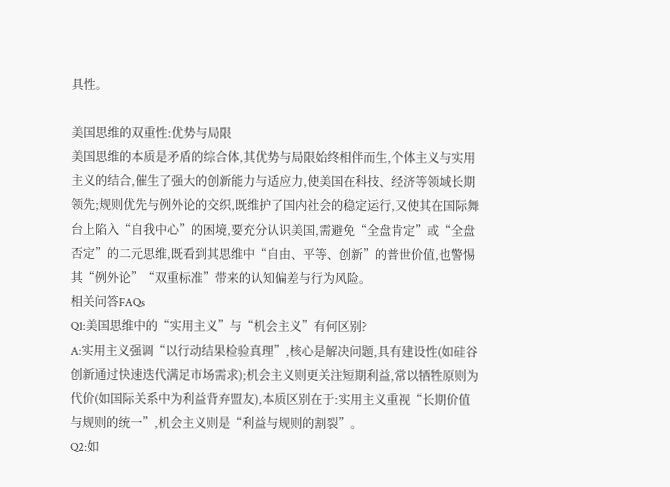具性。

美国思维的双重性:优势与局限
美国思维的本质是矛盾的综合体,其优势与局限始终相伴而生,个体主义与实用主义的结合,催生了强大的创新能力与适应力,使美国在科技、经济等领域长期领先;规则优先与例外论的交织,既维护了国内社会的稳定运行,又使其在国际舞台上陷入“自我中心”的困境,要充分认识美国,需避免“全盘肯定”或“全盘否定”的二元思维,既看到其思维中“自由、平等、创新”的普世价值,也警惕其“例外论”“双重标准”带来的认知偏差与行为风险。
相关问答FAQs
Q1:美国思维中的“实用主义”与“机会主义”有何区别?
A:实用主义强调“以行动结果检验真理”,核心是解决问题,具有建设性(如硅谷创新通过快速迭代满足市场需求);机会主义则更关注短期利益,常以牺牲原则为代价(如国际关系中为利益背弃盟友),本质区别在于:实用主义重视“长期价值与规则的统一”,机会主义则是“利益与规则的割裂”。
Q2:如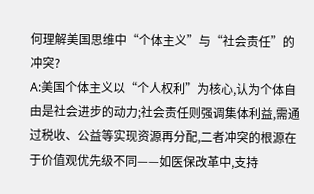何理解美国思维中“个体主义”与“社会责任”的冲突?
A:美国个体主义以“个人权利”为核心,认为个体自由是社会进步的动力;社会责任则强调集体利益,需通过税收、公益等实现资源再分配,二者冲突的根源在于价值观优先级不同——如医保改革中,支持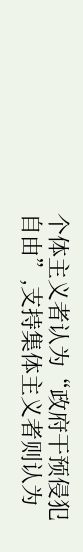个体主义者认为“政府干预侵犯自由”,支持集体主义者则认为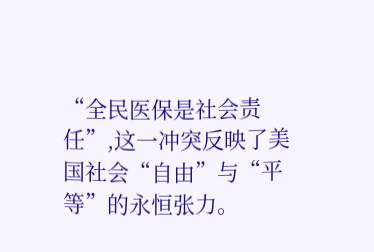“全民医保是社会责任”,这一冲突反映了美国社会“自由”与“平等”的永恒张力。